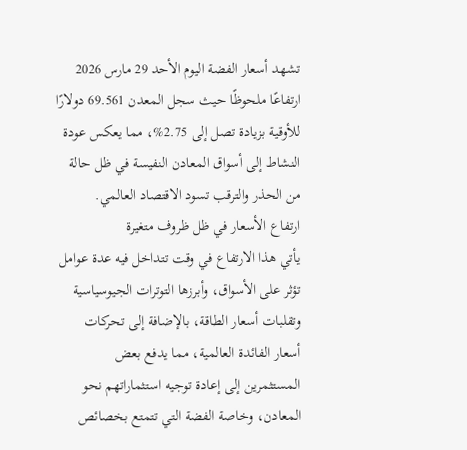تشهد أسعار الفضة اليوم الأحد 29 مارس 2026 ارتفاعًا ملحوظًا حيث سجل المعدن 69.561 دولارًا للأوقية بزيادة تصل إلى 2.75%، مما يعكس عودة النشاط إلى أسواق المعادن النفيسة في ظل حالة من الحذر والترقب تسود الاقتصاد العالمي.
ارتفاع الأسعار في ظل ظروف متغيرة
يأتي هذا الارتفاع في وقت تتداخل فيه عدة عوامل تؤثر على الأسواق، وأبرزها التوترات الجيوسياسية وتقلبات أسعار الطاقة، بالإضافة إلى تحركات أسعار الفائدة العالمية، مما يدفع بعض المستثمرين إلى إعادة توجيه استثماراتهم نحو المعادن، وخاصة الفضة التي تتمتع بخصائص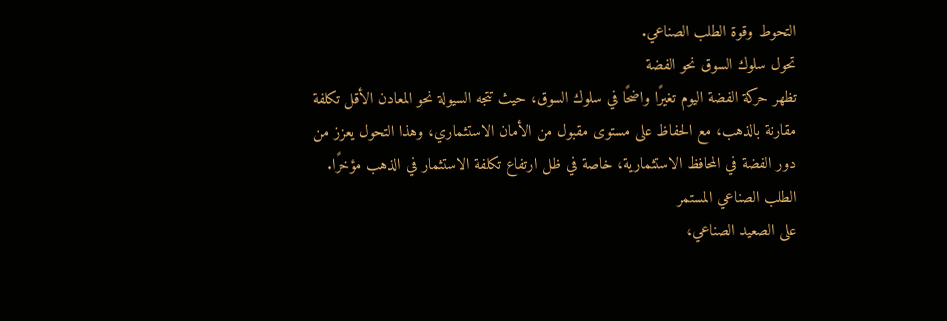التحوط وقوة الطلب الصناعي.
تحول سلوك السوق نحو الفضة
تظهر حركة الفضة اليوم تغيرًا واضحًا في سلوك السوق، حيث تتجه السيولة نحو المعادن الأقل تكلفة مقارنة بالذهب، مع الحفاظ على مستوى مقبول من الأمان الاستثماري، وهذا التحول يعزز من دور الفضة في المحافظ الاستثمارية، خاصة في ظل ارتفاع تكلفة الاستثمار في الذهب مؤخرًا.
الطلب الصناعي المستمر
على الصعيد الصناعي،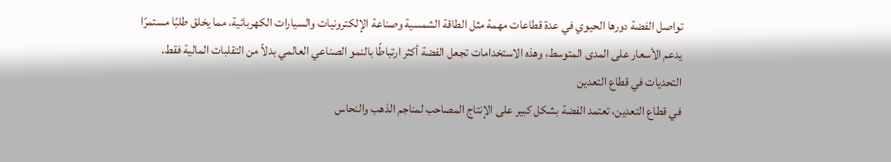تواصل الفضة دورها الحيوي في عدة قطاعات مهمة مثل الطاقة الشمسية وصناعة الإلكترونيات والسيارات الكهربائية، مما يخلق طلبًا مستمرًا يدعم الأسعار على المدى المتوسط، وهذه الاستخدامات تجعل الفضة أكثر ارتباطًا بالنمو الصناعي العالمي بدلاً من التقلبات المالية فقط.
التحديات في قطاع التعدين
في قطاع التعدين، تعتمد الفضة بشكل كبير على الإنتاج المصاحب لمناجم الذهب والنحاس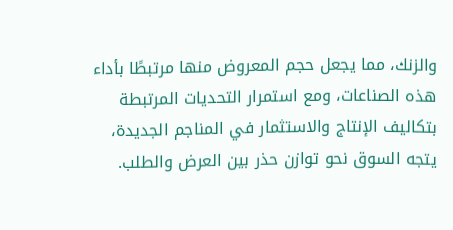والزنك، مما يجعل حجم المعروض منها مرتبطًا بأداء هذه الصناعات، ومع استمرار التحديات المرتبطة بتكاليف الإنتاج والاستثمار في المناجم الجديدة، يتجه السوق نحو توازن حذر بين العرض والطلب.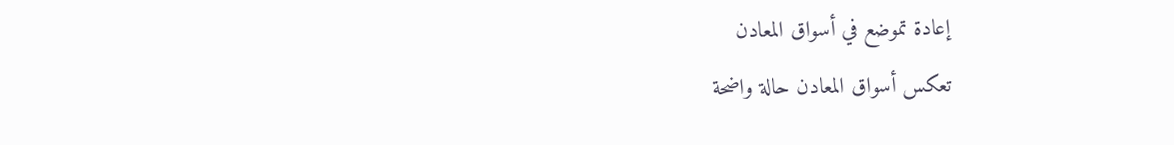إعادة تموضع في أسواق المعادن
تعكس أسواق المعادن حالة واضحة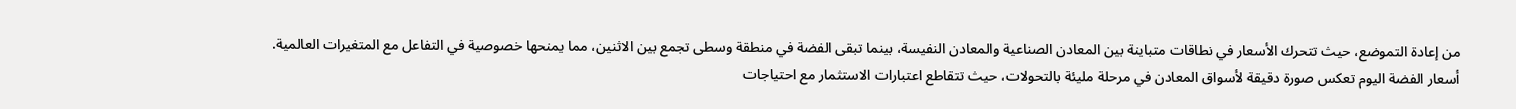من إعادة التموضع، حيث تتحرك الأسعار في نطاقات متباينة بين المعادن الصناعية والمعادن النفيسة، بينما تبقى الفضة في منطقة وسطى تجمع بين الاثنين، مما يمنحها خصوصية في التفاعل مع المتغيرات العالمية.
أسعار الفضة اليوم تعكس صورة دقيقة لأسواق المعادن في مرحلة مليئة بالتحولات، حيث تتقاطع اعتبارات الاستثمار مع احتياجات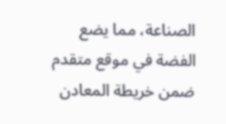الصناعة، مما يضع الفضة في موقع متقدم ضمن خريطة المعادن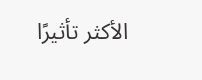الأكثر تأثيرًا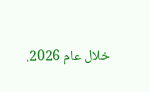خلال عام 2026.